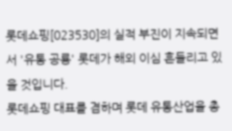롯데쇼핑[023530]의 실적 부진이 지속되면서 '유통 공룡' 롯데가 해외 이심 흔들리고 있을 것입니다.
롯데쇼핑 대표를 겸하며 롯데 유통산업을 총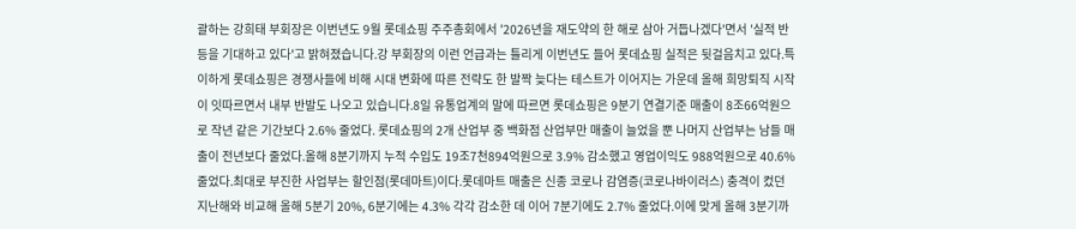괄하는 강희태 부회장은 이번년도 9월 롯데쇼핑 주주총회에서 '2026년을 재도약의 한 해로 삼아 거듭나겠다'면서 '실적 반등을 기대하고 있다'고 밝혀졌습니다.강 부회장의 이런 언급과는 틀리게 이번년도 들어 롯데쇼핑 실적은 뒷걸음치고 있다.특이하게 롯데쇼핑은 경쟁사들에 비해 시대 변화에 따른 전략도 한 발짝 늦다는 테스트가 이어지는 가운데 올해 희망퇴직 시작이 잇따르면서 내부 반발도 나오고 있습니다.8일 유통업계의 말에 따르면 롯데쇼핑은 9분기 연결기준 매출이 8조66억원으로 작년 같은 기간보다 2.6% 줄었다. 롯데쇼핑의 2개 산업부 중 백화점 산업부만 매출이 늘었을 뿐 나머지 산업부는 남들 매출이 전년보다 줄었다.올해 8분기까지 누적 수입도 19조7천894억원으로 3.9% 감소했고 영업이익도 988억원으로 40.6% 줄었다.최대로 부진한 사업부는 할인점(롯데마트)이다.롯데마트 매출은 신종 코로나 감염증(코로나바이러스) 충격이 컸던 지난해와 비교해 올해 5분기 20%, 6분기에는 4.3% 각각 감소한 데 이어 7분기에도 2.7% 줄었다.이에 맞게 올해 3분기까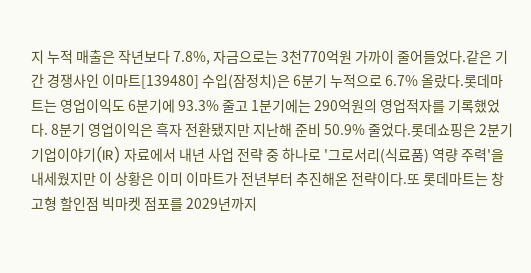지 누적 매출은 작년보다 7.8%, 자금으로는 3천770억원 가까이 줄어들었다.같은 기간 경쟁사인 이마트[139480] 수입(잠정치)은 6분기 누적으로 6.7% 올랐다.롯데마트는 영업이익도 6분기에 93.3% 줄고 1분기에는 290억원의 영업적자를 기록했었다. 8분기 영업이익은 흑자 전환됐지만 지난해 준비 50.9% 줄었다.롯데쇼핑은 2분기 기업이야기(IR) 자료에서 내년 사업 전략 중 하나로 '그로서리(식료품) 역량 주력'을 내세웠지만 이 상황은 이미 이마트가 전년부터 추진해온 전략이다.또 롯데마트는 창고형 할인점 빅마켓 점포를 2029년까지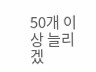50개 이상 늘리겠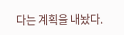다는 계획을 내놨다.